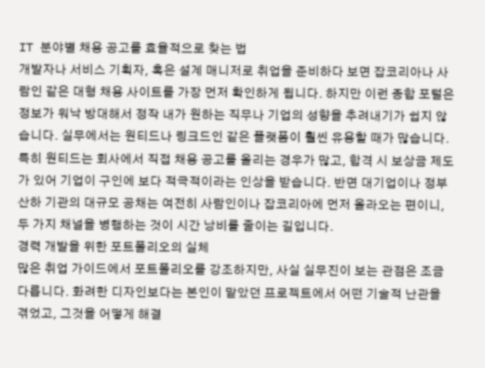IT 분야별 채용 공고를 효율적으로 찾는 법
개발자나 서비스 기획자, 혹은 설계 매니저로 취업을 준비하다 보면 잡코리아나 사람인 같은 대형 채용 사이트를 가장 먼저 확인하게 됩니다. 하지만 이런 종합 포털은 정보가 워낙 방대해서 정작 내가 원하는 직무나 기업의 성향을 추려내기가 쉽지 않습니다. 실무에서는 원티드나 링크드인 같은 플랫폼이 훨씬 유용할 때가 많습니다. 특히 원티드는 회사에서 직접 채용 공고를 올리는 경우가 많고, 합격 시 보상금 제도가 있어 기업이 구인에 보다 적극적이라는 인상을 받습니다. 반면 대기업이나 정부 산하 기관의 대규모 공채는 여전히 사람인이나 잡코리아에 먼저 올라오는 편이니, 두 가지 채널을 병행하는 것이 시간 낭비를 줄이는 길입니다.
경력 개발을 위한 포트폴리오의 실체
많은 취업 가이드에서 포트폴리오를 강조하지만, 사실 실무진이 보는 관점은 조금 다릅니다. 화려한 디자인보다는 본인이 맡았던 프로젝트에서 어떤 기술적 난관을 겪었고, 그것을 어떻게 해결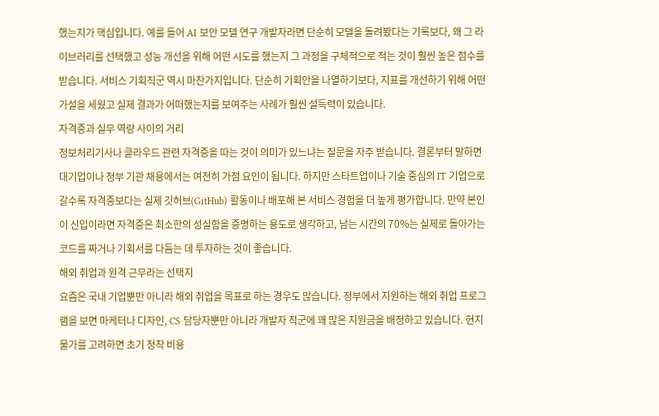했는지가 핵심입니다. 예를 들어 AI 보안 모델 연구 개발자라면 단순히 모델을 돌려봤다는 기록보다, 왜 그 라이브러리를 선택했고 성능 개선을 위해 어떤 시도를 했는지 그 과정을 구체적으로 적는 것이 훨씬 높은 점수를 받습니다. 서비스 기획직군 역시 마찬가지입니다. 단순히 기획안을 나열하기보다, 지표를 개선하기 위해 어떤 가설을 세웠고 실제 결과가 어떠했는지를 보여주는 사례가 훨씬 설득력이 있습니다.
자격증과 실무 역량 사이의 거리
정보처리기사나 클라우드 관련 자격증을 따는 것이 의미가 있느냐는 질문을 자주 받습니다. 결론부터 말하면 대기업이나 정부 기관 채용에서는 여전히 가점 요인이 됩니다. 하지만 스타트업이나 기술 중심의 IT 기업으로 갈수록 자격증보다는 실제 깃허브(GitHub) 활동이나 배포해 본 서비스 경험을 더 높게 평가합니다. 만약 본인이 신입이라면 자격증은 최소한의 성실함을 증명하는 용도로 생각하고, 남는 시간의 70%는 실제로 돌아가는 코드를 짜거나 기획서를 다듬는 데 투자하는 것이 좋습니다.
해외 취업과 원격 근무라는 선택지
요즘은 국내 기업뿐만 아니라 해외 취업을 목표로 하는 경우도 많습니다. 정부에서 지원하는 해외 취업 프로그램을 보면 마케터나 디자인, CS 담당자뿐만 아니라 개발자 직군에 꽤 많은 지원금을 배정하고 있습니다. 현지 물가를 고려하면 초기 정착 비용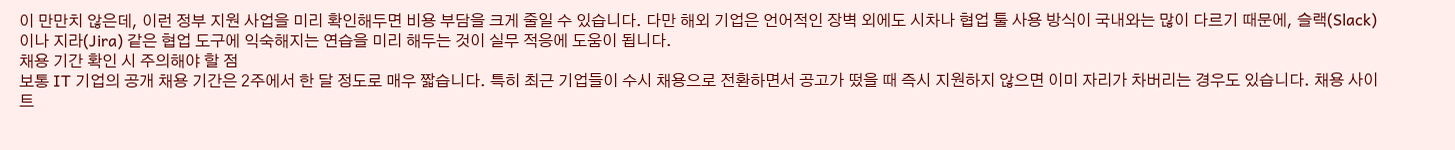이 만만치 않은데, 이런 정부 지원 사업을 미리 확인해두면 비용 부담을 크게 줄일 수 있습니다. 다만 해외 기업은 언어적인 장벽 외에도 시차나 협업 툴 사용 방식이 국내와는 많이 다르기 때문에, 슬랙(Slack)이나 지라(Jira) 같은 협업 도구에 익숙해지는 연습을 미리 해두는 것이 실무 적응에 도움이 됩니다.
채용 기간 확인 시 주의해야 할 점
보통 IT 기업의 공개 채용 기간은 2주에서 한 달 정도로 매우 짧습니다. 특히 최근 기업들이 수시 채용으로 전환하면서 공고가 떴을 때 즉시 지원하지 않으면 이미 자리가 차버리는 경우도 있습니다. 채용 사이트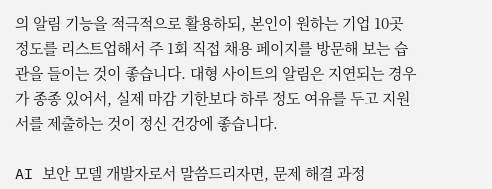의 알림 기능을 적극적으로 활용하되, 본인이 원하는 기업 10곳 정도를 리스트업해서 주 1회 직접 채용 페이지를 방문해 보는 습관을 들이는 것이 좋습니다. 대형 사이트의 알림은 지연되는 경우가 종종 있어서, 실제 마감 기한보다 하루 정도 여유를 두고 지원서를 제출하는 것이 정신 건강에 좋습니다.

AI 보안 모델 개발자로서 말씀드리자면, 문제 해결 과정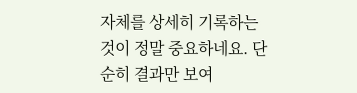자체를 상세히 기록하는 것이 정말 중요하네요. 단순히 결과만 보여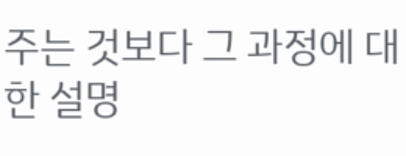주는 것보다 그 과정에 대한 설명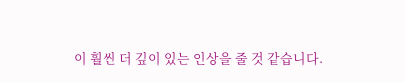이 훨씬 더 깊이 있는 인상을 줄 것 같습니다.